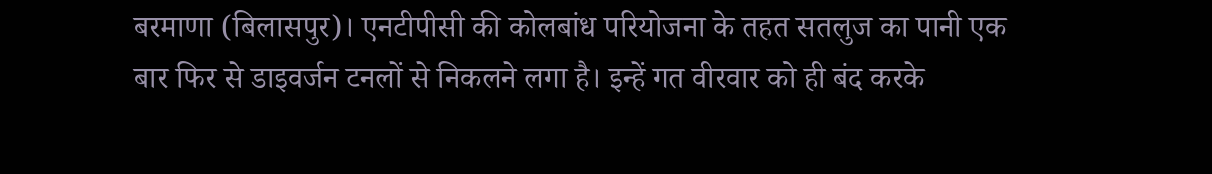बरमाणा (बिलासपुर)। एनटीपीसी की कोलबांध परियोजना के तहत सतलुज का पानी एक बार फिर से डाइवर्जन टनलों से निकलने लगा है। इन्हें गत वीरवार को ही बंद करके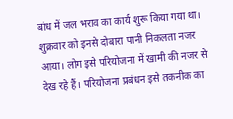बांध में जल भराव का कार्य शुरू किया गया था। शुक्रवार को इनसे दोबारा पानी निकलता नजर आया। लोग इसे परियोजना में खामी की नजर से देख रहे हैं। परियोजना प्रबंधन इसे तकनीक का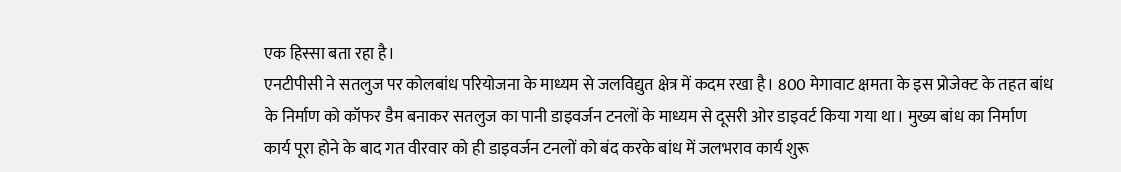एक हिस्सा बता रहा है।
एनटीपीसी ने सतलुज पर कोलबांध परियोजना के माध्यम से जलविद्युत क्षेत्र में कदम रखा है। 800 मेगावाट क्षमता के इस प्रोजेक्ट के तहत बांध के निर्माण को कॉफर डैम बनाकर सतलुज का पानी डाइवर्जन टनलों के माध्यम से दूसरी ओर डाइवर्ट किया गया था। मुख्य बांध का निर्माण कार्य पूरा होने के बाद गत वीरवार को ही डाइवर्जन टनलों को बंद करके बांध में जलभराव कार्य शुरू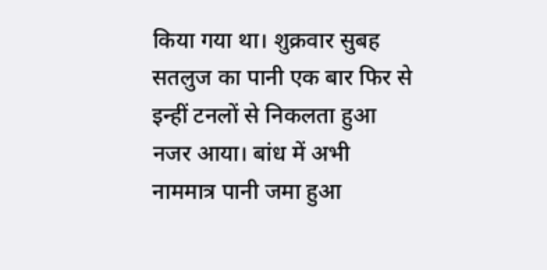किया गया था। शुक्रवार सुबह सतलुज का पानी एक बार फिर से इन्हीं टनलों से निकलता हुआ नजर आया। बांध में अभी नाममात्र पानी जमा हुआ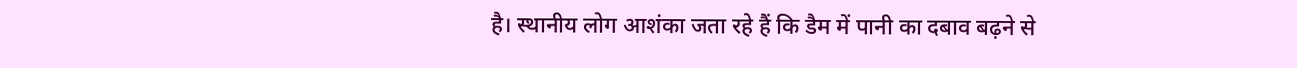है। स्थानीय लोग आशंका जता रहे हैं कि डैम में पानी का दबाव बढ़ने से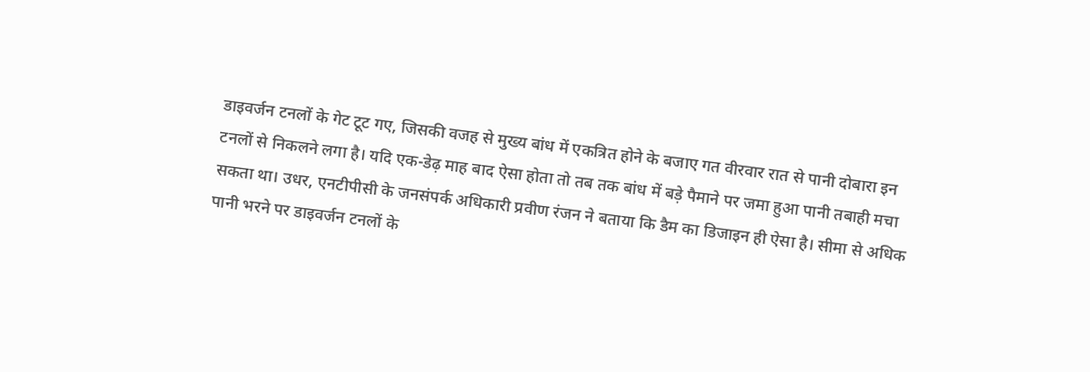डाइवर्जन टनलों के गेट टूट गए, जिसकी वजह से मुख्य बांध में एकत्रित होने के बजाए गत वीरवार रात से पानी दोबारा इन टनलों से निकलने लगा है। यदि एक-डेढ़ माह बाद ऐसा होता तो तब तक बांध में बड़े पैमाने पर जमा हुआ पानी तबाही मचा सकता था। उधर, एनटीपीसी के जनसंपर्क अधिकारी प्रवीण रंजन ने बताया कि डैम का डिजाइन ही ऐसा है। सीमा से अधिक पानी भरने पर डाइवर्जन टनलों के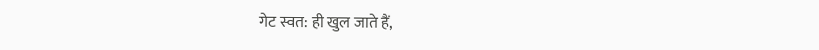गेट स्वत: ही खुल जाते हैं,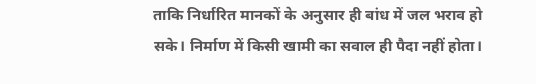ताकि निर्धारित मानकों के अनुसार ही बांध में जल भराव हो सके। निर्माण में किसी खामी का सवाल ही पैदा नहीं होता।